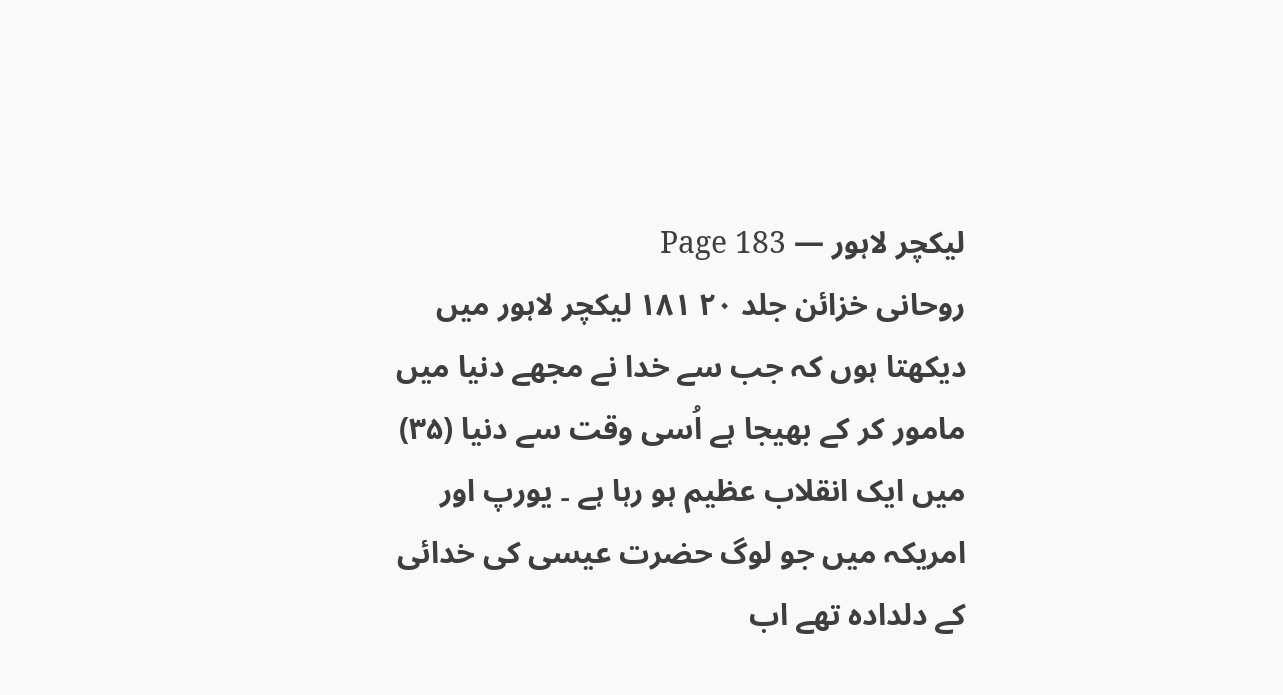لیکچر لاہور — Page 183
روحانی خزائن جلد ۲۰ ۱۸۱ لیکچر لاہور میں دیکھتا ہوں کہ جب سے خدا نے مجھے دنیا میں مامور کر کے بھیجا ہے اُسی وقت سے دنیا (۳۵) میں ایک انقلاب عظیم ہو رہا ہے ۔ یورپ اور امریکہ میں جو لوگ حضرت عیسی کی خدائی کے دلدادہ تھے اب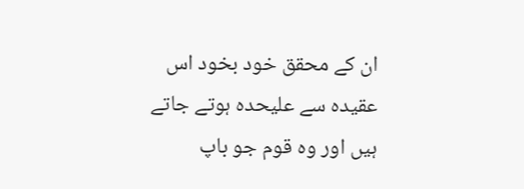ان کے محقق خود بخود اس عقیدہ سے علیحدہ ہوتے جاتے ہیں اور وہ قوم جو باپ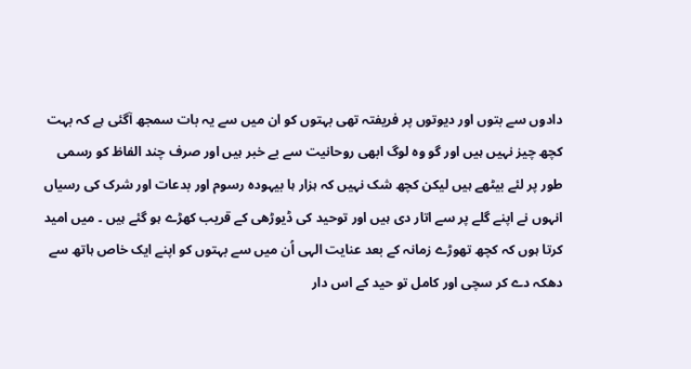دادوں سے بتوں اور دیوتوں پر فریفتہ تھی بہتوں کو ان میں سے یہ بات سمجھ آگئی ہے کہ بہت کچھ چیز نہیں ہیں اور گو وہ لوگ ابھی روحانیت سے بے خبر ہیں اور صرف چند الفاظ کو رسمی طور پر لئے بیٹھے ہیں لیکن کچھ شک نہیں کہ ہزار ہا بیہودہ رسوم اور بدعات اور شرک کی رسیاں انہوں نے اپنے گلے پر سے اتار دی ہیں اور توحید کی ڈیوڑھی کے قریب کھڑے ہو گئے ہیں ۔ میں امید کرتا ہوں کہ کچھ تھوڑے زمانہ کے بعد عنایت الہی اُن میں سے بہتوں کو اپنے ایک خاص ہاتھ سے دھکہ دے کر سچی اور کامل تو حید کے اس دار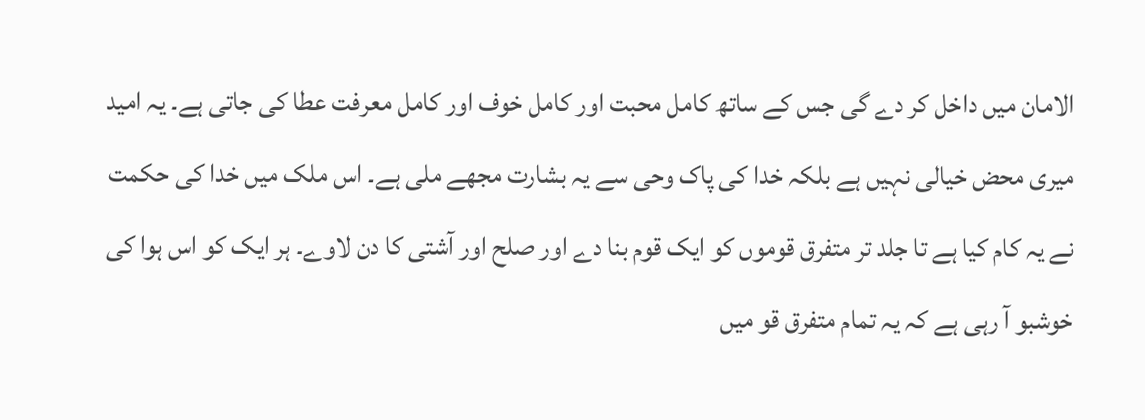الامان میں داخل کر دے گی جس کے ساتھ کامل محبت اور کامل خوف اور کامل معرفت عطا کی جاتی ہے۔ یہ امید میری محض خیالی نہیں ہے بلکہ خدا کی پاک وحی سے یہ بشارت مجھے ملی ہے۔ اس ملک میں خدا کی حکمت نے یہ کام کیا ہے تا جلد تر متفرق قوموں کو ایک قوم بنا دے اور صلح اور آشتی کا دن لاوے۔ ہر ایک کو اس ہوا کی خوشبو آ رہی ہے کہ یہ تمام متفرق قو میں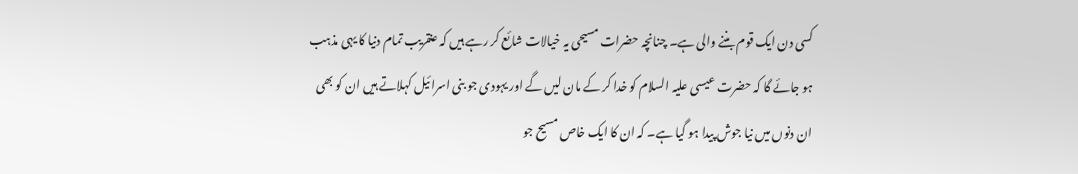کسی دن ایک قوم بننے والی ہے۔ چنانچہ حضرات مسیحی یہ خیالات شائع کر رہے ہیں کہ عنقریب تمام دنیا کا یہی مذہب ہو جائے گا کہ حضرت عیسی علیہ السلام کو خدا کر کے مان لیں گے اور یہودی جو بنی اسرائیل کہلاتے ہیں ان کو بھی ان دنوں میں نیا جوش پیدا ہو گیا ہے۔ کہ ان کا ایک خاص مسیح جو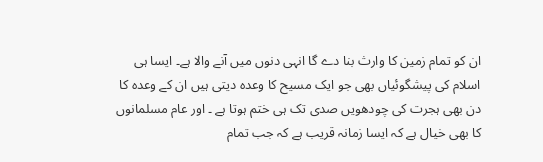ان کو تمام زمین کا وارث بنا دے گا انہی دنوں میں آنے والا ہے۔ ایسا ہی اسلام کی پیشگوئیاں بھی جو ایک مسیح کا وعدہ دیتی ہیں ان کے وعدہ کا دن بھی ہجرت کی چودھویں صدی تک ہی ختم ہوتا ہے ۔ اور عام مسلمانوں کا بھی خیال ہے کہ ایسا زمانہ قریب ہے کہ جب تمام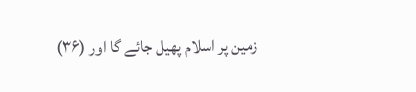زمین پر اسلام پھیل جائے گا اور (۳۶)